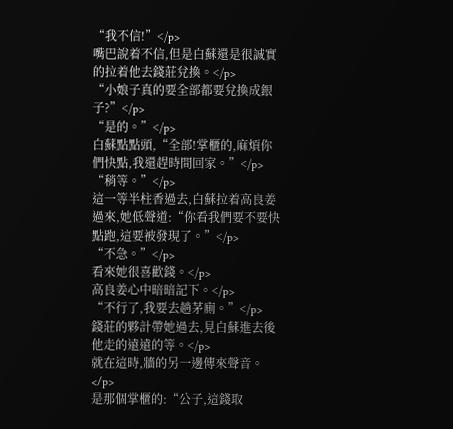“我不信!”</p>
嘴巴說着不信,但是白蘇還是很誠實的拉着他去錢莊兌換。</p>
“小娘子真的要全部都要兌換成銀子?”</p>
“是的。”</p>
白蘇點點頭,“全部!掌櫃的,麻煩你們快點,我還趕時間回家。”</p>
“稍等。”</p>
這一等半柱香過去,白蘇拉着高良姜過來,她低聲道:“你看我們要不要快點跑,這要被發現了。”</p>
“不急。”</p>
看來她很喜歡錢。</p>
高良姜心中暗暗記下。</p>
“不行了,我要去趟茅廁。”</p>
錢莊的夥計帶她過去,見白蘇進去後他走的遠遠的等。</p>
就在這時,牆的另一邊傳來聲音。</p>
是那個掌櫃的:“公子,這錢取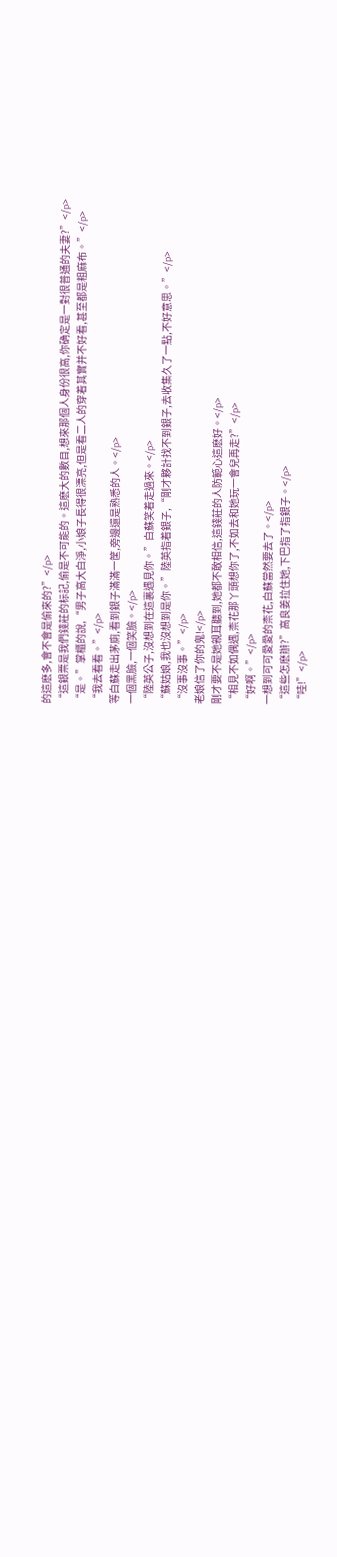的這麽多,會不會是偷來的?”</p>
“這銀票是我們錢莊的标記,偷是不可能的。這麽大的數目,想來那個人身份很高,你确定是一對很普通的夫妻?”</p>
“是。”掌櫃的說,“男子高大白淨,小娘子長得很漂亮,但是看二人的穿着其實并不好看,甚至都是粗麻布。”</p>
“我去看看。”</p>
等白蘇走出茅廁,看到銀子滿滿一筐,旁邊還是熟悉的人。</p>
一個黑臉,一個笑臉。</p>
“陸英公子,沒想到在這裏遇見你。”白蘇笑着走過來。</p>
“蘇姑娘,我也沒想到是你。”陸英指着銀子,“剛才夥計找不到銀子,去收集久了一點,不好意思。”</p>
“沒事沒事。”</p>
老娘信了你的鬼!</p>
剛才要不是她親耳聽到,她都不敢相信,這錢莊的人防範心這麽好。</p>
“相見不如偶遇,柰花那丫頭想你了,不如去和她玩一會兒再走?”</p>
“好啊。”</p>
一想到可可愛愛的柰花,白蘇當然要去了。</p>
“這些怎麽辦?”高良姜拉住她,下巴指了指銀子。</p>
“哇!”</p>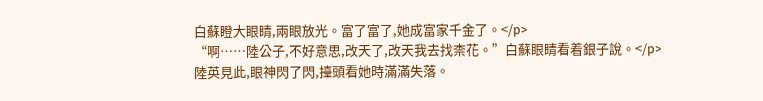白蘇瞪大眼睛,兩眼放光。富了富了,她成富家千金了。</p>
“啊……陸公子,不好意思,改天了,改天我去找柰花。”白蘇眼睛看着銀子說。</p>
陸英見此,眼神閃了閃,擡頭看她時滿滿失落。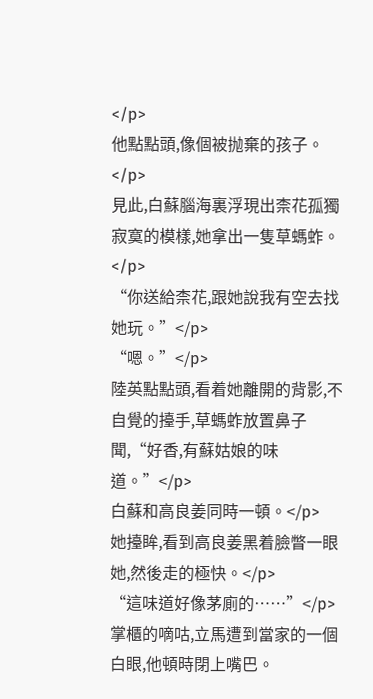</p>
他點點頭,像個被抛棄的孩子。</p>
見此,白蘇腦海裏浮現出柰花孤獨寂寞的模樣,她拿出一隻草螞蚱。</p>
“你送給柰花,跟她說我有空去找她玩。”</p>
“嗯。”</p>
陸英點點頭,看着她離開的背影,不自覺的擡手,草螞蚱放置鼻子聞,“好香,有蘇姑娘的味道。”</p>
白蘇和高良姜同時一頓。</p>
她擡眸,看到高良姜黑着臉瞥一眼她,然後走的極快。</p>
“這味道好像茅廁的……”</p>
掌櫃的嘀咕,立馬遭到當家的一個白眼,他頓時閉上嘴巴。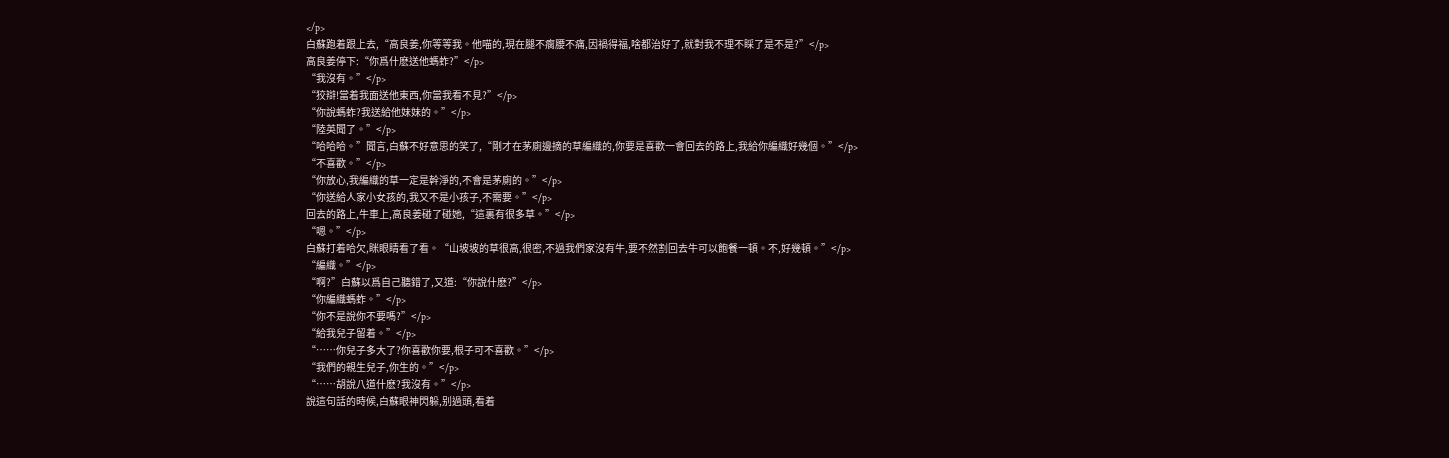</p>
白蘇跑着跟上去,“高良姜,你等等我。他喵的,現在腿不瘸腰不痛,因禍得福,啥都治好了,就對我不理不睬了是不是?”</p>
高良姜停下:“你爲什麽送他螞蚱?”</p>
“我沒有。”</p>
“狡辯!當着我面送他東西,你當我看不見?”</p>
“你說螞蚱?我送給他妹妹的。”</p>
“陸英聞了。”</p>
“哈哈哈。”聞言,白蘇不好意思的笑了,“剛才在茅廁邊摘的草編織的,你要是喜歡一會回去的路上,我給你編織好幾個。”</p>
“不喜歡。”</p>
“你放心,我編織的草一定是幹淨的,不會是茅廁的。”</p>
“你送給人家小女孩的,我又不是小孩子,不需要。”</p>
回去的路上,牛車上,高良姜碰了碰她,“這裏有很多草。”</p>
“嗯。”</p>
白蘇打着哈欠,眯眼睛看了看。“山坡坡的草很高,很密,不過我們家沒有牛,要不然割回去牛可以飽餐一頓。不,好幾頓。”</p>
“編織。”</p>
“啊?”白蘇以爲自己聽錯了,又道:“你說什麽?”</p>
“你編織螞蚱。”</p>
“你不是說你不要嗎?”</p>
“給我兒子留着。”</p>
“……你兒子多大了?你喜歡你要,根子可不喜歡。”</p>
“我們的親生兒子,你生的。”</p>
“……胡說八道什麽?我沒有。”</p>
說這句話的時候,白蘇眼神閃躲,别過頭,看着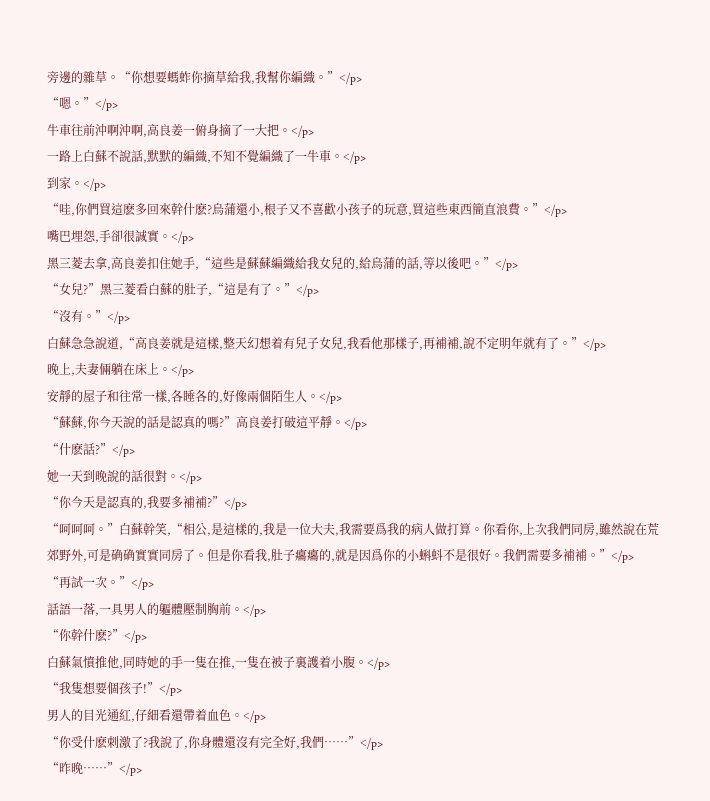旁邊的雜草。“你想要螞蚱你摘草給我,我幫你編織。”</p>
“嗯。”</p>
牛車往前沖啊沖啊,高良姜一俯身摘了一大把。</p>
一路上白蘇不說話,默默的編織,不知不覺編織了一牛車。</p>
到家。</p>
“哇,你們買這麽多回來幹什麽?烏蒲還小,根子又不喜歡小孩子的玩意,買這些東西簡直浪費。”</p>
嘴巴埋怨,手卻很誠實。</p>
黑三菱去拿,高良姜扣住她手,“這些是蘇蘇編織給我女兒的,給烏蒲的話,等以後吧。”</p>
“女兒?”黑三菱看白蘇的肚子,“這是有了。”</p>
“沒有。”</p>
白蘇急急說道,“高良姜就是這樣,整天幻想着有兒子女兒,我看他那樣子,再補補,說不定明年就有了。”</p>
晚上,夫妻倆躺在床上。</p>
安靜的屋子和往常一樣,各睡各的,好像兩個陌生人。</p>
“蘇蘇,你今天說的話是認真的嗎?”高良姜打破這平靜。</p>
“什麽話?”</p>
她一天到晚說的話很對。</p>
“你今天是認真的,我要多補補?”</p>
“呵呵呵。”白蘇幹笑,“相公,是這樣的,我是一位大夫,我需要爲我的病人做打算。你看你,上次我們同房,雖然說在荒郊野外,可是确确實實同房了。但是你看我,肚子癟癟的,就是因爲你的小蝌蚪不是很好。我們需要多補補。”</p>
“再試一次。”</p>
話語一落,一具男人的軀體壓制胸前。</p>
“你幹什麽?”</p>
白蘇氣憤推他,同時她的手一隻在推,一隻在被子裏護着小腹。</p>
“我隻想要個孩子!”</p>
男人的目光通紅,仔細看還帶着血色。</p>
“你受什麽刺激了?我說了,你身體還沒有完全好,我們……”</p>
“昨晚……”</p>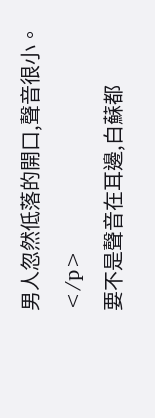男人忽然低落的開口,聲音很小。</p>
要不是聲音在耳邊,白蘇都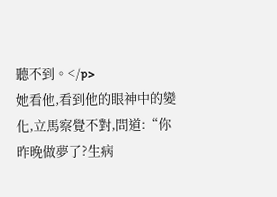聽不到。</p>
她看他,看到他的眼神中的變化,立馬察覺不對,問道:“你昨晚做夢了?生病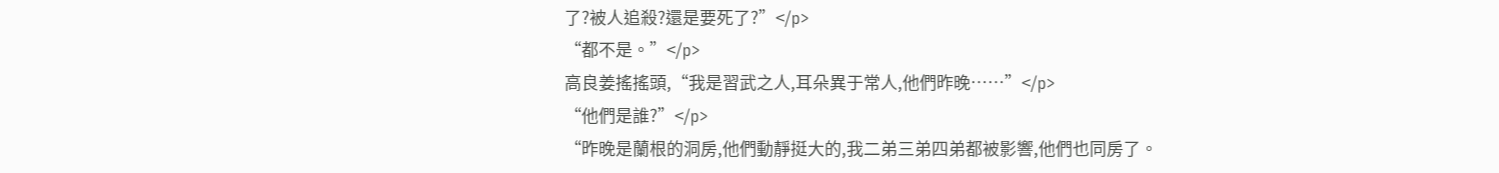了?被人追殺?還是要死了?”</p>
“都不是。”</p>
高良姜搖搖頭,“我是習武之人,耳朵異于常人,他們昨晚……”</p>
“他們是誰?”</p>
“昨晚是蘭根的洞房,他們動靜挺大的,我二弟三弟四弟都被影響,他們也同房了。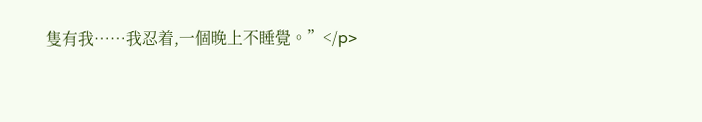隻有我……我忍着,一個晚上不睡覺。”</p>